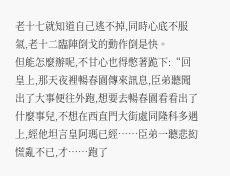老十七就知道自己逃不掉,同時心底不服氣,老十二臨陣倒戈的動作倒是快。
但能怎麼辦呢,不甘心也得憋著跪下:“回皇上,那天夜裡暢春園傳來訊息,臣弟聽聞出了大事便往外跑,想要去暢春園看看出了什麼事兒,不想在西直門大街處同隆科多遇上,經他坦言皇阿瑪已經……臣弟一聽悲抝慌亂不已,才……跑了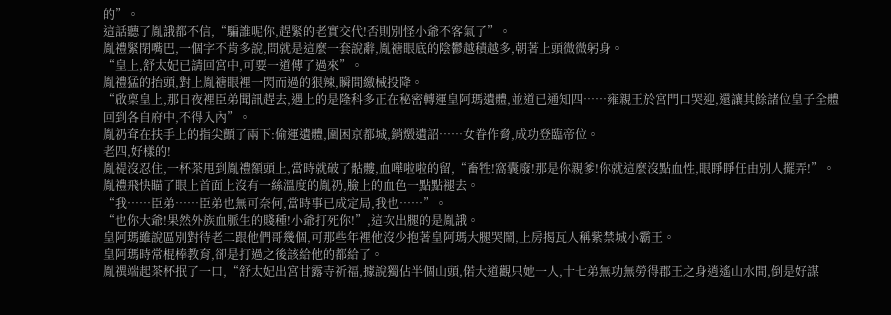的”。
這話聽了胤誐都不信,“騙誰呢你,趕緊的老實交代!否則別怪小爺不客氣了”。
胤禮緊閉嘴巴,一個字不肯多說,問就是這麼一套說辭,胤禟眼底的陰鬱越積越多,朝著上頭微微躬身。
“皇上,舒太妃已請回宮中,可要一道傳了過來”。
胤禮猛的抬頭,對上胤禟眼裡一閃而過的狠辣,瞬間繳械投降。
“啟稟皇上,那日夜裡臣弟聞訊趕去,遇上的是隆科多正在秘密轉運皇阿瑪遺體,並道已通知四……雍親王於宮門口哭迎,還讓其餘諸位皇子全體回到各自府中,不得入內”。
胤礽耷在扶手上的指尖顫了兩下:偷運遺體,圍困京都城,銷燬遺詔……女眷作脅,成功登臨帝位。
老四,好樣的!
胤禔沒忍住,一杯茶甩到胤禮額頭上,當時就破了骷髏,血嘩啦啦的留,“畜牲!窩囊廢!那是你親爹!你就這麼沒點血性,眼睜睜任由別人擺弄!”。
胤禮飛快瞄了眼上首面上沒有一絲溫度的胤礽,臉上的血色一點點褪去。
“我……臣弟……臣弟也無可奈何,當時事已成定局,我也……”。
“也你大爺!果然外族血脈生的賤種!小爺打死你!”,這次出腿的是胤誐。
皇阿瑪雖說區別對待老二跟他們哥幾個,可那些年裡他沒少抱著皇阿瑪大腿哭鬧,上房揭瓦人稱紫禁城小霸王。
皇阿瑪時常棍棒教育,卻是打過之後該給他的都給了。
胤禩端起茶杯抿了一口,“舒太妃出宮甘露寺祈福,據說獨佔半個山頭,偌大道觀只她一人,十七弟無功無勞得郡王之身逍遙山水間,倒是好謀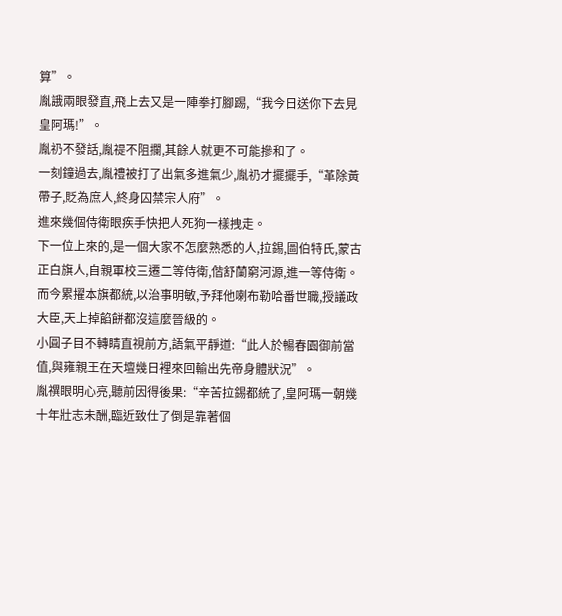算”。
胤誐兩眼發直,飛上去又是一陣拳打腳踢,“我今日送你下去見皇阿瑪!”。
胤礽不發話,胤禔不阻攔,其餘人就更不可能摻和了。
一刻鐘過去,胤禮被打了出氣多進氣少,胤礽才擺擺手,“革除黃帶子,貶為庶人,終身囚禁宗人府”。
進來幾個侍衛眼疾手快把人死狗一樣拽走。
下一位上來的,是一個大家不怎麼熟悉的人,拉錫,圖伯特氏,蒙古正白旗人,自親軍校三遷二等侍衛,偕舒蘭窮河源,進一等侍衛。
而今累擢本旗都統,以治事明敏,予拜他喇布勒哈番世職,授議政大臣,天上掉餡餅都沒這麼晉級的。
小圓子目不轉睛直視前方,語氣平靜道:“此人於暢春園御前當值,與雍親王在天壇幾日裡來回輸出先帝身體狀況”。
胤禩眼明心亮,聽前因得後果:“辛苦拉錫都統了,皇阿瑪一朝幾十年壯志未酬,臨近致仕了倒是靠著個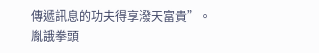傳遞訊息的功夫得享潑天富貴”。
胤誐拳頭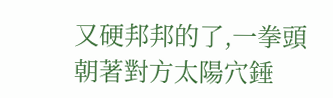又硬邦邦的了,一拳頭朝著對方太陽穴錘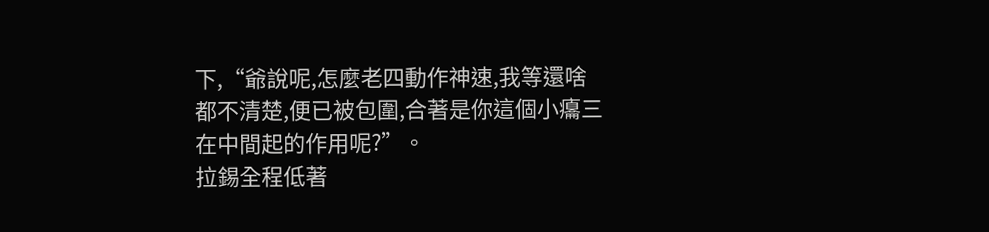下,“爺說呢,怎麼老四動作神速,我等還啥都不清楚,便已被包圍,合著是你這個小癟三在中間起的作用呢?”。
拉錫全程低著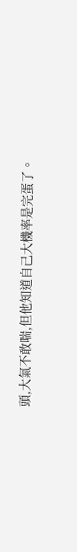頭,大氣不敢喘,但他知道自己大機率是完蛋了。